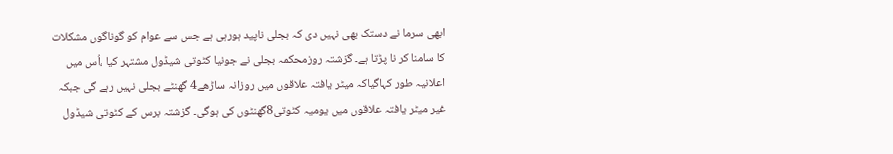ابھی سرما نے دستک بھی نہیں دی کہ بجلی ناپید ہورہی ہے جس سے عوام کو گوناگوں مشکلات کا سامنا کر نا پڑتا ہے۔ گزشتہ روزمحکمہ بجلی نے جونیا کٹوتی شیڈول مشتہر کیا ،اُس میں اعلانیہ طور کہاگیاکہ میٹر یافتہ علاقوں میں روزانہ ساڑھے4 گھنٹے بجلی نہیں رہے گی جبکہ غیر میٹر یافتہ علاقوں میں یومیہ کٹوتی8گھنٹوں کی ہوگی۔ گزشتہ برس کے کٹوتی شیڈول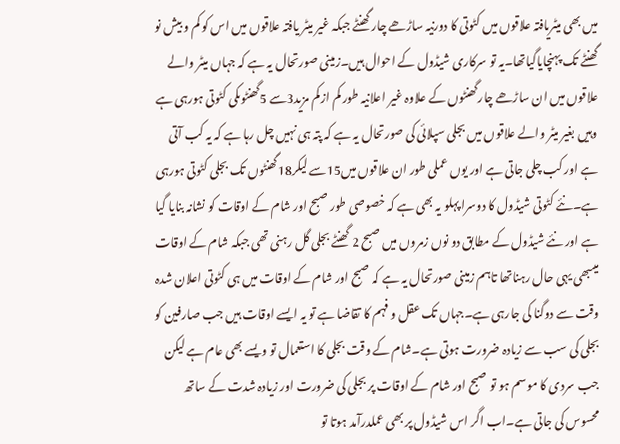میں بھی میٹریافتہ علاقوں میں کٹوتی کا دورنیہ ساڑھے چار گھنٹے جبکہ غیر میٹر یافتہ علاقوں میں اس کو کم و بیش نو گھنٹے تک پہنچایاگیاتھا۔یہ تو سرکاری شیڈول کے احوال ہیں۔زمینی صورتحال یہ ہے کہ جہاں میٹر والے علاقوں میں ان ساڑھے چارگھنٹوں کے علاوہ غیر اعلانیہ طور کم ازکم مزید3سے 5گھنٹوںکی کٹوتی ہورہی ہے وہیں بغیر میٹر والے علاقوں میں بجلی سپلائی کی صورتحال یہ ہے کہ پتہ ہی نہیں چل رہا ہے کہ یہ کب آتی ہے اور کب چلی جاتی ہے اور یوں عملی طور ان علاقوں میں15سے لیکر18گھنٹوں تک بجلی کٹوتی ہورہی ہے۔نئے کٹوتی شیڈول کا دوسرا پہلو یہ بھی ہے کہ خصوصی طور صبح اور شام کے اوقات کو نشانہ بنایا گیا ہے اور نئے شیڈول کے مطابق دو نوں زمروں میں صبح 2 گھنٹے بجلی گل رہنی تھی جبکہ شام کے اوقات میںبھی یہی حال رہناتھا تاہم زمینی صورتحال یہ ہے کہ صبح اور شام کے اوقات میں ہی کٹوتی اعلان شدہ وقت سے دوگنا کی جارہی ہے۔جہاں تک عقل و فہم کا تقاضا ہے تو یہ ایسے اوقات ہیں جب صارفین کو بجلی کی سب سے زیادہ ضرورت ہوتی ہے۔شام کے وقت بجلی کا استعمال تو ویسے بھی عام ہے لیکن جب سردی کا موسم ہو تو صبح اور شام کے اوقات پر بجلی کی ضرورت اور زیادہ شدت کے ساتھ محسوس کی جاتی ہے۔اب اگر اس شیڈول پر بھی عملدرآمد ہوتا تو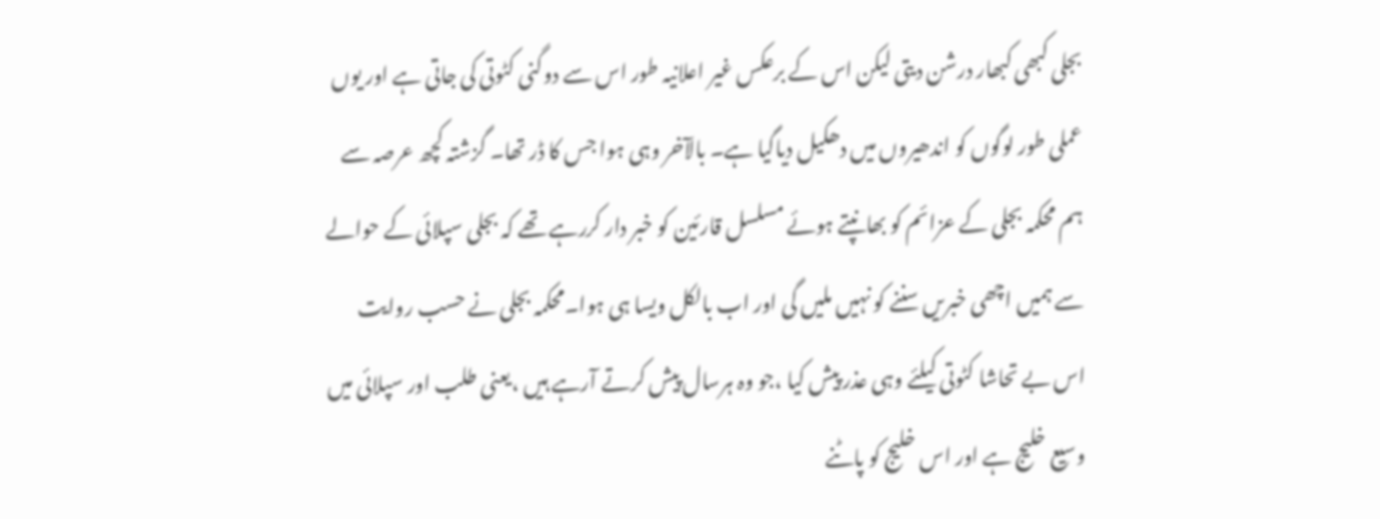بجلی کبھی کبھار درشن دیتی لیکن اس کے برعکس غیر اعلانیہ طور اس سے دوگنی کٹوتی کی جاتی ہے اور یوں عملی طور لوگوں کو اندھیروں میں دھکیل دیاگیا ہے۔ بالآخر وہی ہوا جس کا ڈر تھا۔ گزشتہ کچھ عرصہ سے ہم محکمہ بجلی کے عزائم کو بھانپتے ہوئے مسلسل قارئین کو خبر دار کررہے تھے کہ بجلی سپلائی کے حوالے سے ہمیں اچھی خبریں سننے کو نہیں ملیں گی اور اب بالکل ویسا ہی ہوا۔محکمہ بجلی نے حسب روایت اس بے تحاشا کٹوتی کیلئے وہی عذر پیش کیا ،جو وہ ہرسال پیش کرتے آرہے ہیں ،یعنی طلب اور سپلائی میں وسیع خلیج ہے اور اس خلیج کو پاٹنے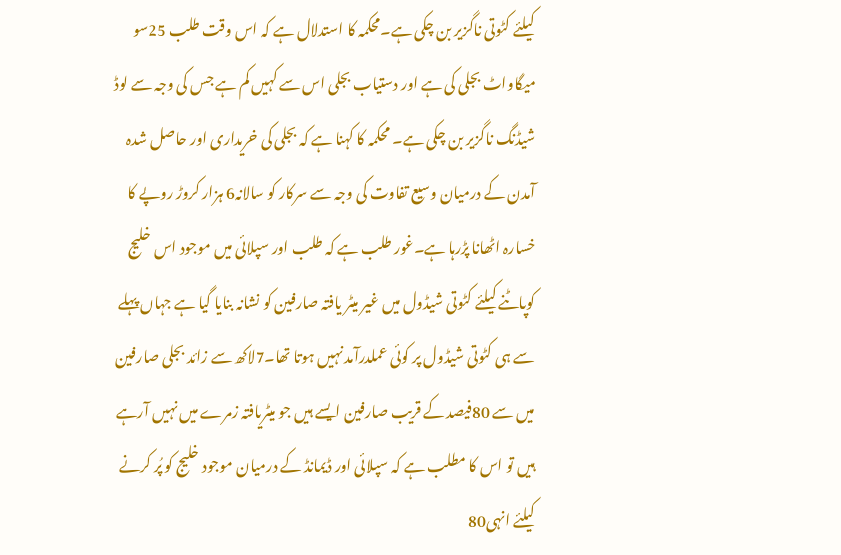کیلئے کٹوتی ناگزیر بن چکی ہے۔محکمہ کا استدلال ہے کہ اس وقت طلب 25سو میگاواٹ بجلی کی ہے اور دستیاب بجلی اس سے کہیں کم ہے جس کی وجہ سے لوڈ شیڈنگ ناگزیر بن چکی ہے۔ محکمہ کا کہنا ہے کہ بجلی کی خریداری اور حاصل شدہ آمدن کے درمیان وسیع تفاوت کی وجہ سے سرکار کو سالانہ6 ہزار کروڑ روپے کا خسارہ اٹھانا پڑرہا ہے۔غور طلب ہے کہ طلب اور سپلائی میں موجود اس خلیج کوپاٹنے کیلئے کٹوتی شیڈول میں غیر میٹر یافتہ صارفین کو نشانہ بنایا گیا ہے جہاں پہلے سے ہی کٹوتی شیڈول پر کوئی عملدرآمد نہیں ہوتا تھا۔7لاکھ سے زائد بجلی صارفین میں سے 80فیصد کے قریب صارفین ایسے ہیں جو میٹریافتہ زمرے میں نہیں آرہے ہیں تو اس کا مطلب ہے کہ سپلائی اور ڈیمانڈ کے درمیان موجود خلیج کو پُر کرنے کیلئے انہی80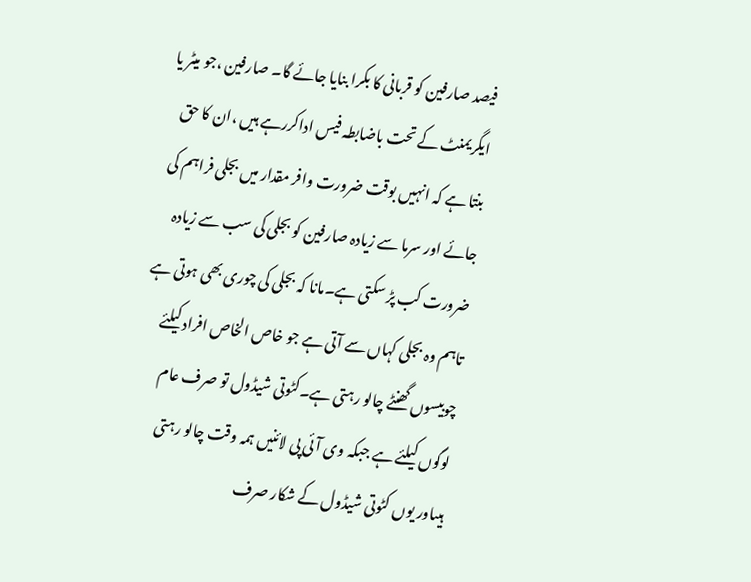فیصد صارفین کو قربانی کا بکرا بنایا جائے گا۔ صارفین ،جو میٹر یا ایگریمنٹ کے تحت باضابطہ فیس اداکررہے ہیں ،ان کا حق بنتا ہے کہ انہیں بوقت ضرورت وافر مقدار میں بجلی فراہم کی جائے اور سرما سے زیادہ صارفین کو بجلی کی سب سے زیادہ ضرورت کب پڑ سکتی ہے۔مانا کہ بجلی کی چوری بھی ہوتی ہے تاہم وہ بجلی کہاں سے آتی ہے جو خاص الخاص افراد کیلئے چوبیسوں گھنٹے چالو رہتی ہے۔کٹوتی شیڈول تو صرف عام لوگوں کیلئے ہے جبکہ وی آئی پی لائنیں ہمہ وقت چالو رہتی ہیںاور یوں کٹوتی شیڈول کے شکار صرف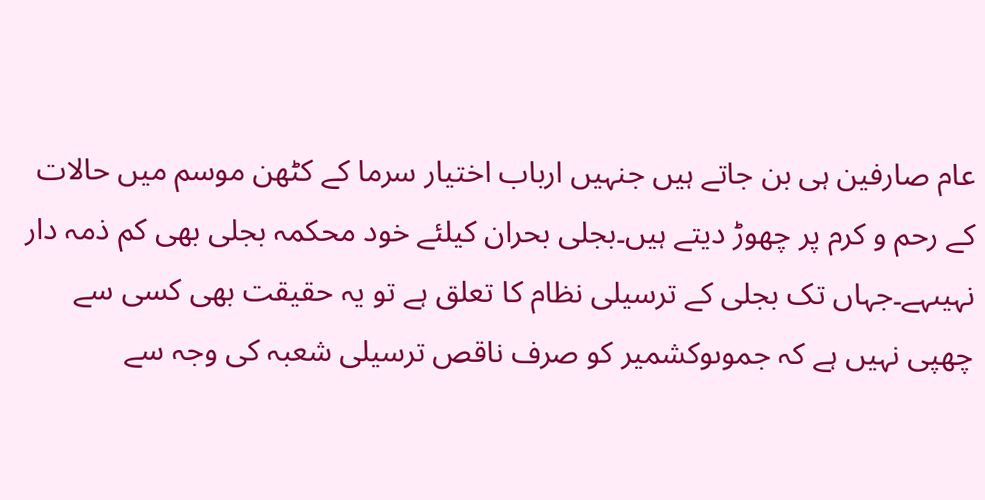عام صارفین ہی بن جاتے ہیں جنہیں ارباب اختیار سرما کے کٹھن موسم میں حالات کے رحم و کرم پر چھوڑ دیتے ہیں۔بجلی بحران کیلئے خود محکمہ بجلی بھی کم ذمہ دار نہیںہے۔جہاں تک بجلی کے ترسیلی نظام کا تعلق ہے تو یہ حقیقت بھی کسی سے چھپی نہیں ہے کہ جموںوکشمیر کو صرف ناقص ترسیلی شعبہ کی وجہ سے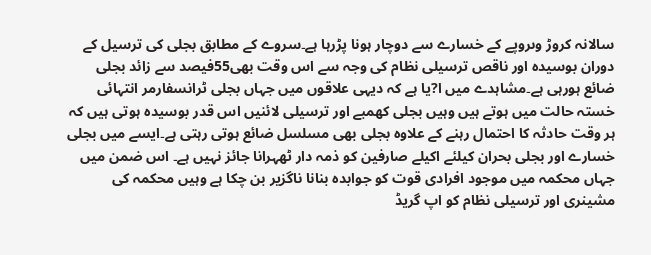سالانہ کروڑ وںروپے کے خسارے سے دوچار ہونا پڑرہا ہے۔سروے کے مطابق بجلی کی ترسیل کے دوران بوسیدہ اور ناقص ترسیلی نظام کی وجہ سے اس وقت بھی55فیصد سے زائد بجلی ضائع ہورہی ہے۔مشاہدے میں ا?یا ہے کہ دیہی علاقوں میں جہاں بجلی ٹرانسفارمر انتہائی خستہ حالت میں ہوتے ہیں وہیں بجلی کھمبے اور ترسیلی لائنیں اس قدر بوسیدہ ہوتی ہیں کہ ہر وقت حادثہ کا احتمال رہنے کے علاوہ بجلی بھی مسلسل ضائع ہوتی رہتی ہے۔ایسے میں بجلی خسارے اور بجلی بحران کیلئے اکیلے صارفین کو ذمہ دار ٹھہرانا جائز نہیں ہے۔ اس ضمن میں جہاں محکمہ میں موجود افرادی قوت کو جوابدہ بنانا ناگزیر بن چکا ہے وہیں محکمہ کی مشینری اور ترسیلی نظام کو اپ گریڈ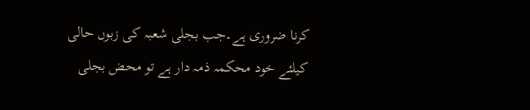کرنا ضروری ہے۔جب بجلی شعبہ کی زبوں حالی کیلئے خود محکمہ ذمہ دار ہے تو محض بجلی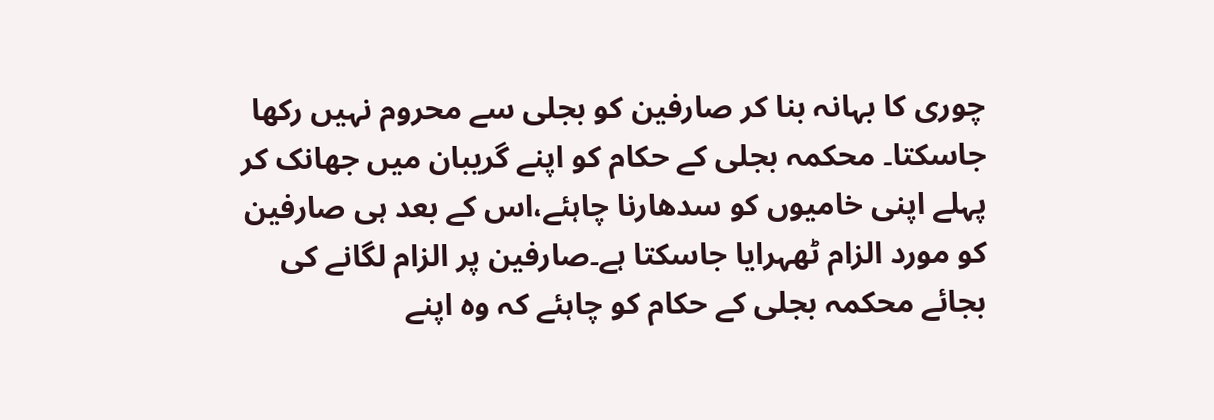چوری کا بہانہ بنا کر صارفین کو بجلی سے محروم نہیں رکھا جاسکتا۔ محکمہ بجلی کے حکام کو اپنے گریبان میں جھانک کر پہلے اپنی خامیوں کو سدھارنا چاہئے،اس کے بعد ہی صارفین کو مورد الزام ٹھہرایا جاسکتا ہے۔صارفین پر الزام لگانے کی بجائے محکمہ بجلی کے حکام کو چاہئے کہ وہ اپنے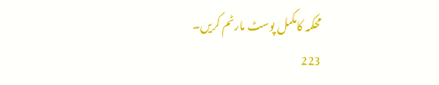محکمہ کامکمل پوسٹ مارٹم کریں۔
223